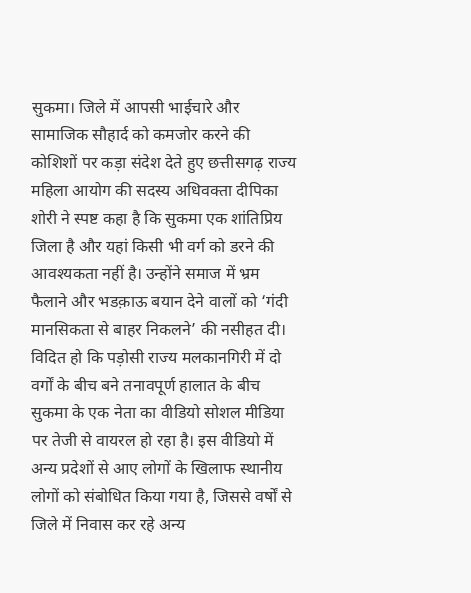सुकमा। जिले में आपसी भाईचारे और सामाजिक सौहार्द को कमजोर करने की कोशिशों पर कड़ा संदेश देते हुए छत्तीसगढ़ राज्य महिला आयोग की सदस्य अधिवक्ता दीपिका शोरी ने स्पष्ट कहा है कि सुकमा एक शांतिप्रिय जिला है और यहां किसी भी वर्ग को डरने की आवश्यकता नहीं है। उन्होंने समाज में भ्रम फैलाने और भडक़ाऊ बयान देने वालों को ‘गंदी मानसिकता से बाहर निकलने’ की नसीहत दी।
विदित हो कि पड़ोसी राज्य मलकानगिरी में दो वर्गों के बीच बने तनावपूर्ण हालात के बीच सुकमा के एक नेता का वीडियो सोशल मीडिया पर तेजी से वायरल हो रहा है। इस वीडियो में अन्य प्रदेशों से आए लोगों के खिलाफ स्थानीय लोगों को संबोधित किया गया है, जिससे वर्षों से जिले में निवास कर रहे अन्य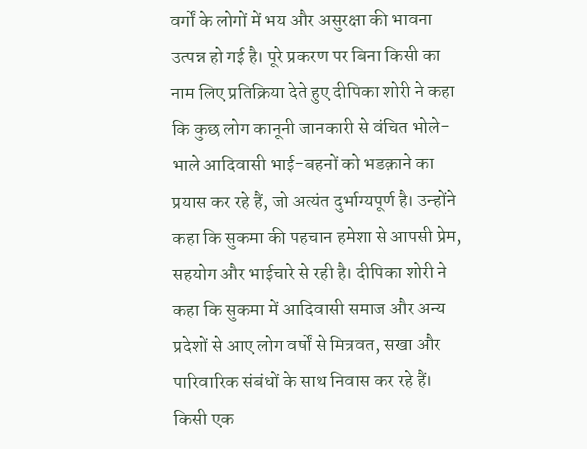वर्गों के लोगों में भय और असुरक्षा की भावना उत्पन्न हो गई है। पूरे प्रकरण पर बिना किसी का नाम लिए प्रतिक्रिया देते हुए दीपिका शोरी ने कहा कि कुछ लोग कानूनी जानकारी से वंचित भोले-भाले आदिवासी भाई-बहनों को भडक़ाने का प्रयास कर रहे हैं, जो अत्यंत दुर्भाग्यपूर्ण है। उन्होंने कहा कि सुकमा की पहचान हमेशा से आपसी प्रेम, सहयोग और भाईचारे से रही है। दीपिका शोरी ने कहा कि सुकमा में आदिवासी समाज और अन्य प्रदेशों से आए लोग वर्षों से मित्रवत, सखा और पारिवारिक संबंधों के साथ निवास कर रहे हैं। किसी एक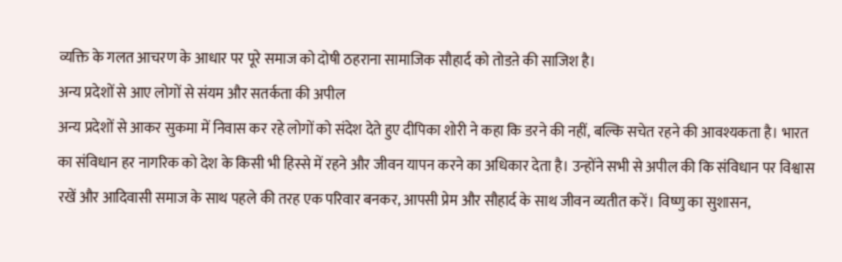व्यक्ति के गलत आचरण के आधार पर पूरे समाज को दोषी ठहराना सामाजिक सौहार्द को तोडऩे की साजिश है।
अन्य प्रदेशों से आए लोगों से संयम और सतर्कता की अपील
अन्य प्रदेशों से आकर सुकमा में निवास कर रहे लोगों को संदेश देते हुए दीपिका शोरी ने कहा कि डरने की नहीं, बल्कि सचेत रहने की आवश्यकता है। भारत का संविधान हर नागरिक को देश के किसी भी हिस्से में रहने और जीवन यापन करने का अधिकार देता है। उन्होंने सभी से अपील की कि संविधान पर विश्वास रखें और आदिवासी समाज के साथ पहले की तरह एक परिवार बनकर, आपसी प्रेम और सौहार्द के साथ जीवन व्यतीत करें। विष्णु का सुशासन,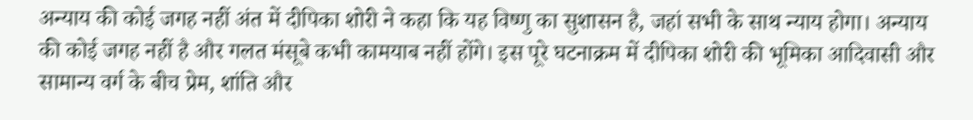अन्याय की कोई जगह नहीं अंत में दीपिका शोरी ने कहा कि यह विष्णु का सुशासन है, जहां सभी के साथ न्याय होगा। अन्याय की कोई जगह नहीं है और गलत मंसूबे कभी कामयाब नहीं होंगे। इस पूरे घटनाक्रम में दीपिका शोरी की भूमिका आदिवासी और सामान्य वर्ग के बीच प्रेम, शांति और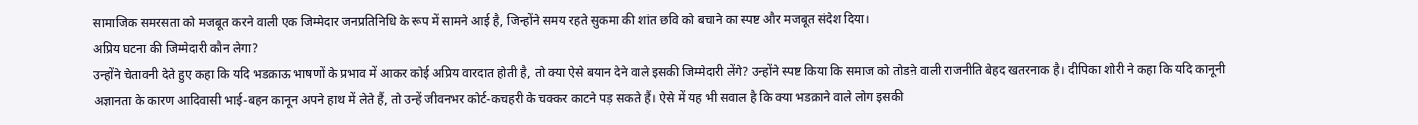सामाजिक समरसता को मजबूत करने वाली एक जिम्मेदार जनप्रतिनिधि के रूप में सामने आई है, जिन्होंने समय रहते सुकमा की शांत छवि को बचाने का स्पष्ट और मजबूत संदेश दिया।
अप्रिय घटना की जिम्मेदारी कौन लेगा?
उन्होंने चेतावनी देते हुए कहा कि यदि भडक़ाऊ भाषणों के प्रभाव में आकर कोई अप्रिय वारदात होती है, तो क्या ऐसे बयान देने वाले इसकी जिम्मेदारी लेंगे? उन्होंने स्पष्ट किया कि समाज को तोडऩे वाली राजनीति बेहद खतरनाक है। दीपिका शोरी ने कहा कि यदि कानूनी अज्ञानता के कारण आदिवासी भाई-बहन कानून अपने हाथ में लेते हैं, तो उन्हें जीवनभर कोर्ट-कचहरी के चक्कर काटने पड़ सकते हैं। ऐसे में यह भी सवाल है कि क्या भडक़ाने वाले लोग इसकी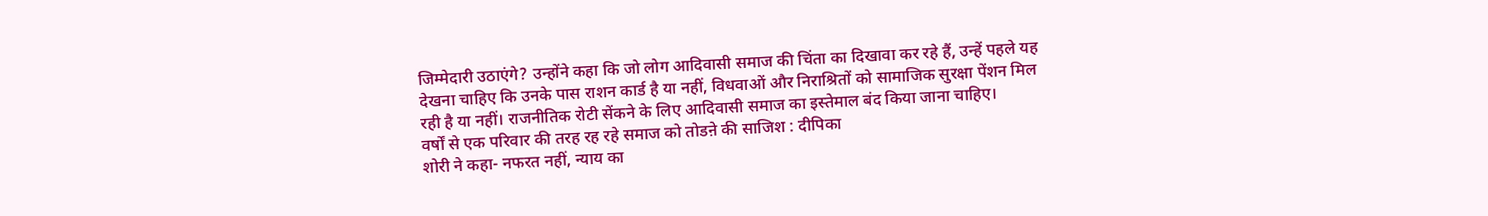जिम्मेदारी उठाएंगे? उन्होंने कहा कि जो लोग आदिवासी समाज की चिंता का दिखावा कर रहे हैं, उन्हें पहले यह देखना चाहिए कि उनके पास राशन कार्ड है या नहीं, विधवाओं और निराश्रितों को सामाजिक सुरक्षा पेंशन मिल रही है या नहीं। राजनीतिक रोटी सेंकने के लिए आदिवासी समाज का इस्तेमाल बंद किया जाना चाहिए।
वर्षों से एक परिवार की तरह रह रहे समाज को तोडऩे की साजिश : दीपिका
शोरी ने कहा- नफरत नहीं, न्याय का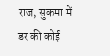राज, सुकमा में डर की कोई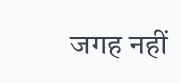जगह नहीं